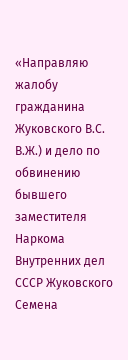«Направляю жалобу гражданина Жуковского В.С.
В.Ж.) и дело по обвинению бывшего заместителя Наркома Внутренних дел СССР Жуковского Семена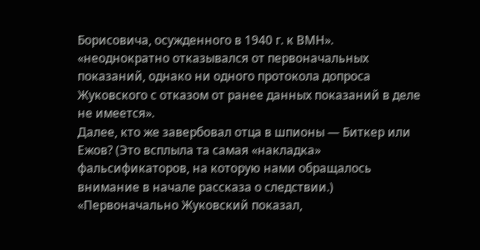Борисовича, осужденного в 1940 г. к ВМН».
«неоднократно отказывался от первоначальных показаний, однако ни одного протокола допроса Жуковского с отказом от ранее данных показаний в деле не имеется».
Далее, кто же завербовал отца в шпионы — Биткер или Ежов? (Это всплыла та самая «накладка» фальсификаторов, на которую нами обращалось внимание в начале рассказа о следствии.)
«Первоначально Жуковский показал,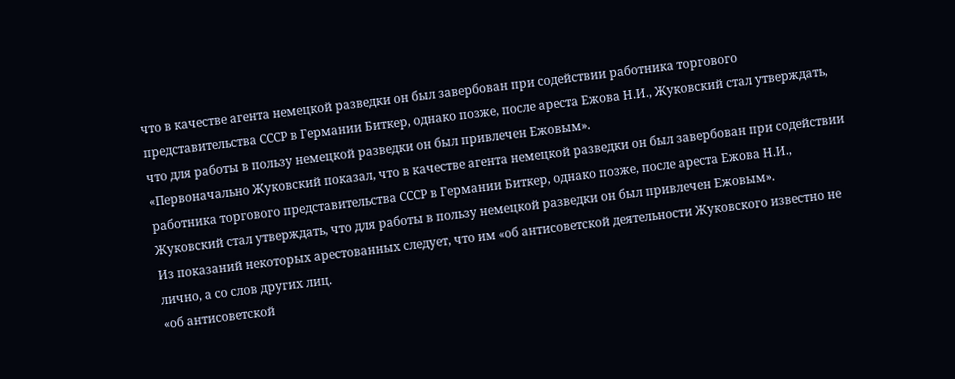что в качестве агента немецкой разведки он был завербован при содействии работника торгового представительства СССР в Германии Биткер, однако позже, после ареста Ежова Н.И., Жуковский стал утверждать, что для работы в пользу немецкой разведки он был привлечен Ежовым».
«Первоначально Жуковский показал, что в качестве агента немецкой разведки он был завербован при содействии работника торгового представительства СССР в Германии Биткер, однако позже, после ареста Ежова Н.И., Жуковский стал утверждать, что для работы в пользу немецкой разведки он был привлечен Ежовым».
Из показаний некоторых арестованных следует, что им «об антисоветской деятельности Жуковского известно не лично, а со слов других лиц.
«об антисоветской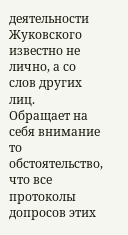деятельности Жуковского известно не лично, а со слов других лиц.
Обращает на себя внимание то обстоятельство, что все протоколы допросов этих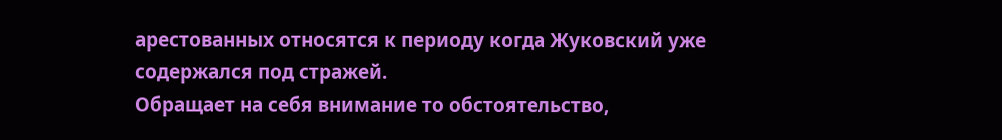арестованных относятся к периоду когда Жуковский уже содержался под стражей.
Обращает на себя внимание то обстоятельство,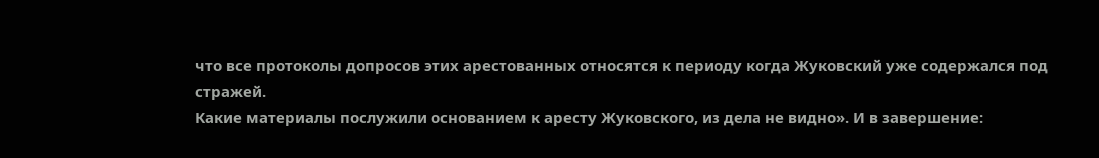что все протоколы допросов этих арестованных относятся к периоду когда Жуковский уже содержался под стражей.
Какие материалы послужили основанием к аресту Жуковского, из дела не видно». И в завершение: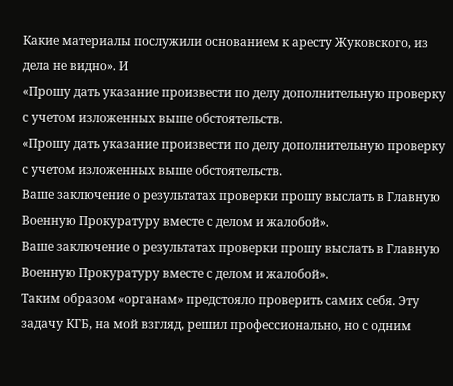Какие материалы послужили основанием к аресту Жуковского, из дела не видно». И
«Прошу дать указание произвести по делу дополнительную проверку с учетом изложенных выше обстоятельств.
«Прошу дать указание произвести по делу дополнительную проверку с учетом изложенных выше обстоятельств.
Ваше заключение о результатах проверки прошу выслать в Главную Военную Прокуратуру вместе с делом и жалобой».
Ваше заключение о результатах проверки прошу выслать в Главную Военную Прокуратуру вместе с делом и жалобой».
Таким образом «органам» предстояло проверить самих себя. Эту задачу КГБ, на мой взгляд, решил профессионально, но с одним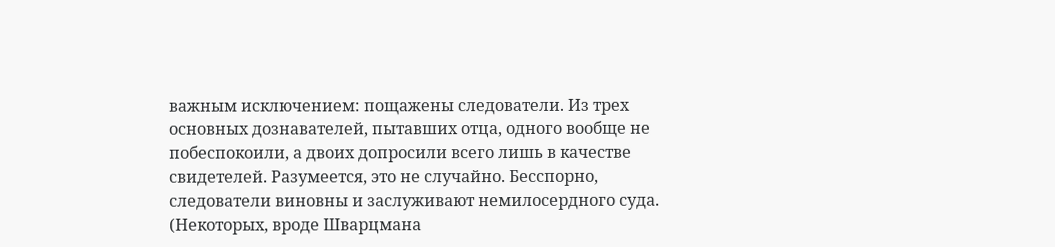важным исключением: пощажены следователи. Из трех основных дознавателей, пытавших отца, одного вообще не побеспокоили, а двоих допросили всего лишь в качестве свидетелей. Разумеется, это не случайно. Бесспорно, следователи виновны и заслуживают немилосердного суда. (Некоторых, вроде Шварцмана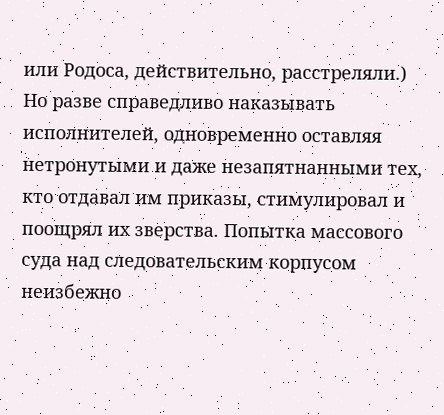или Родоса, действительно, расстреляли.) Но разве справедливо наказывать исполнителей, одновременно оставляя нетронутыми и даже незапятнанными тех, кто отдавал им приказы, стимулировал и поощрял их зверства. Попытка массового суда над следовательским корпусом неизбежно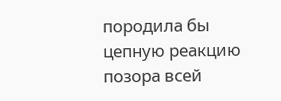породила бы цепную реакцию позора всей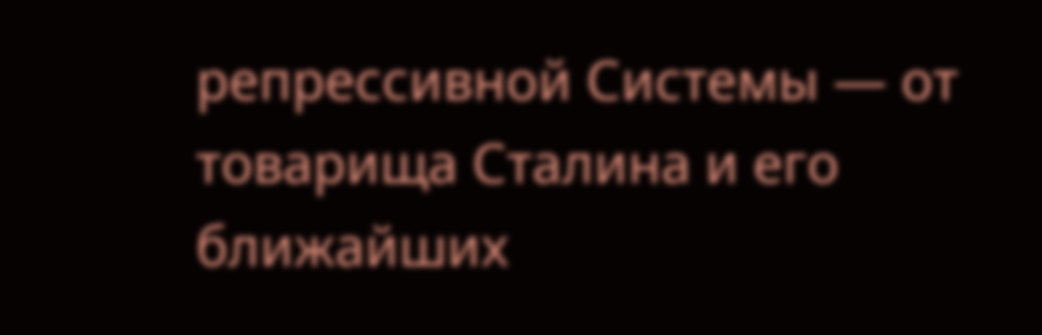репрессивной Системы — от товарища Сталина и его ближайших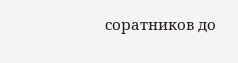соратников до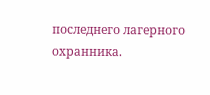последнего лагерного охранника.